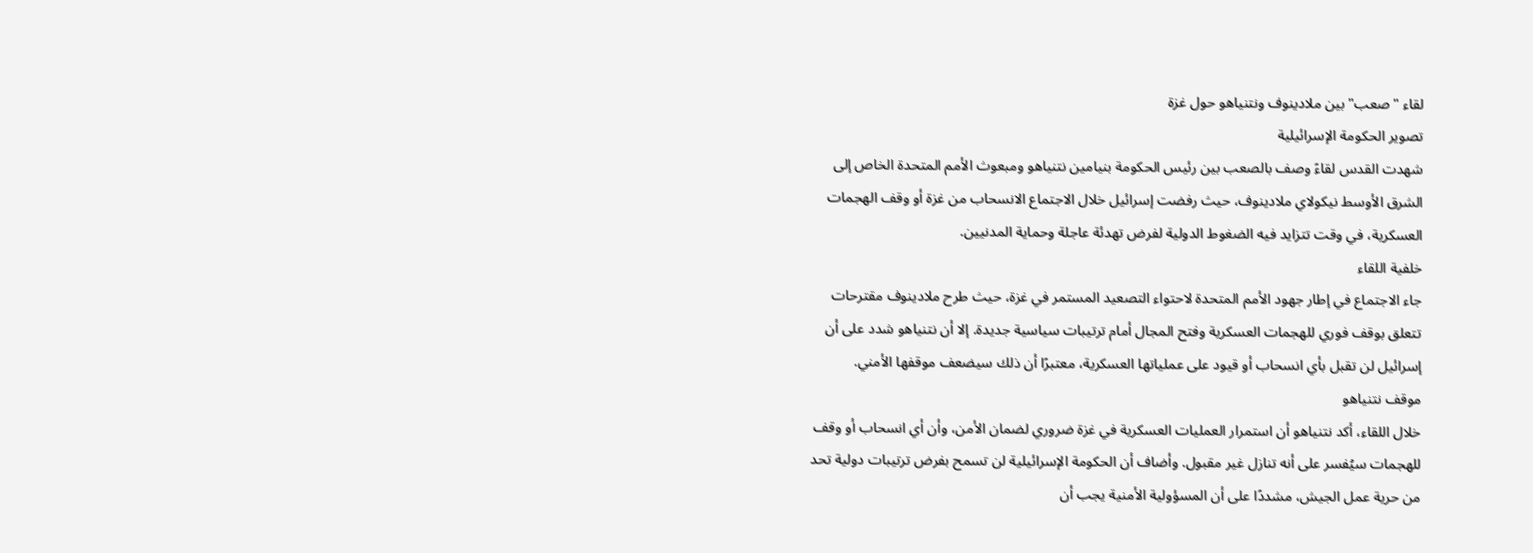لقاء "صعب" بين ملادينوف ونتنياهو حول غزة
تصوير الحكومة الإسرائيلية
شهدت القدس لقاءً وصف بالصعب بين رئيس الحكومة بنيامين نتنياهو ومبعوث الأمم المتحدة الخاص إلى الشرق الأوسط نيكولاي ملادينوف، حيث رفضت إسرائيل خلال الاجتماع الانسحاب من غزة أو وقف الهجمات العسكرية، في وقت تتزايد فيه الضغوط الدولية لفرض تهدئة عاجلة وحماية المدنيين.
خلفية اللقاء
جاء الاجتماع في إطار جهود الأمم المتحدة لاحتواء التصعيد المستمر في غزة، حيث طرح ملادينوف مقترحات تتعلق بوقف فوري للهجمات العسكرية وفتح المجال أمام ترتيبات سياسية جديدة. إلا أن نتنياهو شدد على أن إسرائيل لن تقبل بأي انسحاب أو قيود على عملياتها العسكرية، معتبرًا أن ذلك سيضعف موقفها الأمني.
موقف نتنياهو
خلال اللقاء، أكد نتنياهو أن استمرار العمليات العسكرية في غزة ضروري لضمان الأمن، وأن أي انسحاب أو وقف للهجمات سيُفسر على أنه تنازل غير مقبول. وأضاف أن الحكومة الإسرائيلية لن تسمح بفرض ترتيبات دولية تحد من حرية عمل الجيش، مشددًا على أن المسؤولية الأمنية يجب أن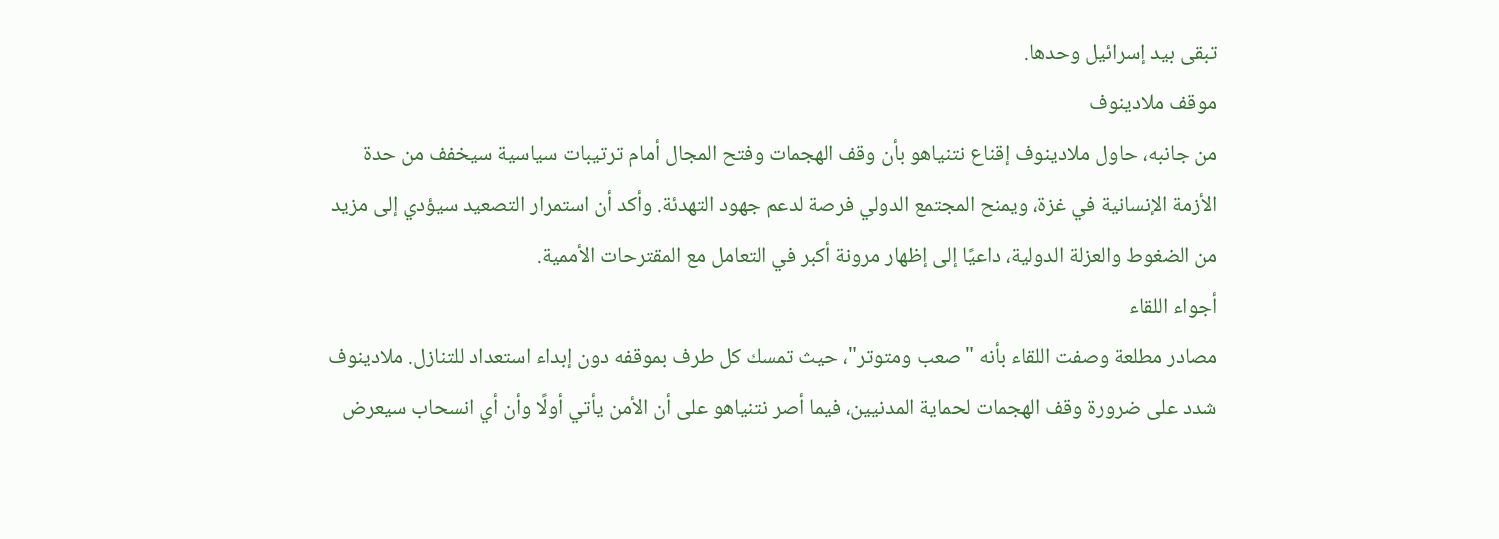تبقى بيد إسرائيل وحدها.
موقف ملادينوف
من جانبه، حاول ملادينوف إقناع نتنياهو بأن وقف الهجمات وفتح المجال أمام ترتيبات سياسية سيخفف من حدة الأزمة الإنسانية في غزة، ويمنح المجتمع الدولي فرصة لدعم جهود التهدئة. وأكد أن استمرار التصعيد سيؤدي إلى مزيد من الضغوط والعزلة الدولية، داعيًا إلى إظهار مرونة أكبر في التعامل مع المقترحات الأممية.
أجواء اللقاء
مصادر مطلعة وصفت اللقاء بأنه "صعب ومتوتر"، حيث تمسك كل طرف بموقفه دون إبداء استعداد للتنازل. ملادينوف شدد على ضرورة وقف الهجمات لحماية المدنيين، فيما أصر نتنياهو على أن الأمن يأتي أولًا وأن أي انسحاب سيعرض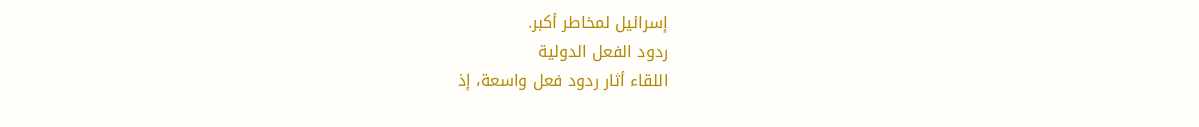إسرائيل لمخاطر أكبر.
ردود الفعل الدولية
اللقاء أثار ردود فعل واسعة، إذ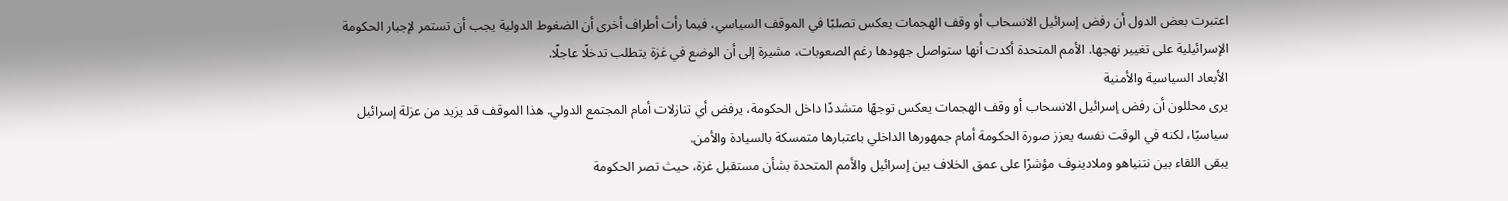اعتبرت بعض الدول أن رفض إسرائيل الانسحاب أو وقف الهجمات يعكس تصلبًا في الموقف السياسي، فيما رأت أطراف أخرى أن الضغوط الدولية يجب أن تستمر لإجبار الحكومة الإسرائيلية على تغيير نهجها. الأمم المتحدة أكدت أنها ستواصل جهودها رغم الصعوبات، مشيرة إلى أن الوضع في غزة يتطلب تدخلًا عاجلًا.
الأبعاد السياسية والأمنية
يرى محللون أن رفض إسرائيل الانسحاب أو وقف الهجمات يعكس توجهًا متشددًا داخل الحكومة، يرفض أي تنازلات أمام المجتمع الدولي. هذا الموقف قد يزيد من عزلة إسرائيل سياسيًا، لكنه في الوقت نفسه يعزز صورة الحكومة أمام جمهورها الداخلي باعتبارها متمسكة بالسيادة والأمن.
يبقى اللقاء بين نتنياهو وملادينوف مؤشرًا على عمق الخلاف بين إسرائيل والأمم المتحدة بشأن مستقبل غزة، حيث تصر الحكومة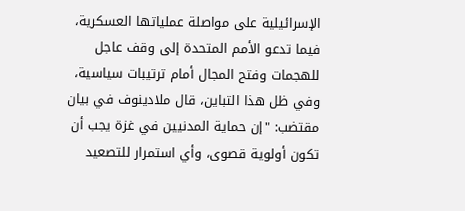الإسرائيلية على مواصلة عملياتها العسكرية، فيما تدعو الأمم المتحدة إلى وقف عاجل للهجمات وفتح المجال أمام ترتيبات سياسية، وفي ظل هذا التباين، قال ملادينوف في بيان مقتضب: "إن حماية المدنيين في غزة يجب أن تكون أولوية قصوى، وأي استمرار للتصعيد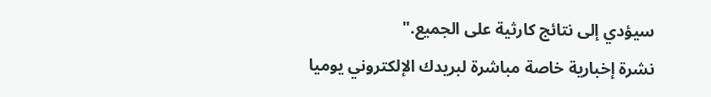سيؤدي إلى نتائج كارثية على الجميع."
نشرة إخبارية خاصة مباشرة لبريدك الإلكتروني يوميا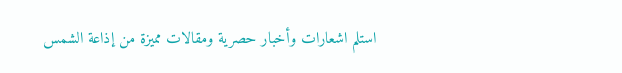استلم اشعارات وأخبار حصرية ومقالات مميزة من إذاعة الشمس